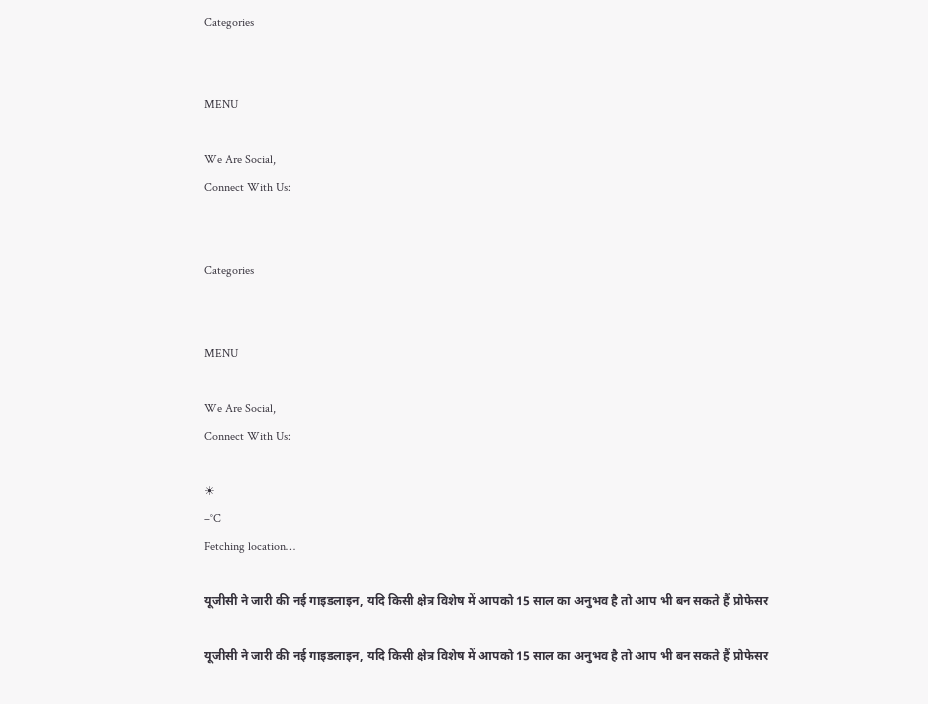Categories


MENU

We Are Social,
Connect With Us:


Categories


MENU

We Are Social,
Connect With Us:

☀
–°C
Fetching location…

यूजीसी ने जारी की नई गाइडलाइन, यदि किसी क्षेत्र विशेष में आपको 15 साल का अनुभव है तो आप भी बन सकते हैं प्रोफेसर

यूजीसी ने जारी की नई गाइडलाइन, यदि किसी क्षेत्र विशेष में आपको 15 साल का अनुभव है तो आप भी बन सकते हैं प्रोफेसर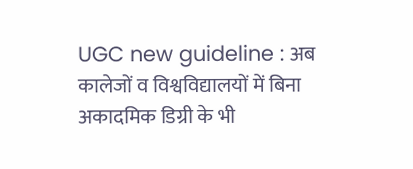UGC new guideline : अब कालेजों व विश्वविद्यालयों में बिना अकादमिक डिग्री के भी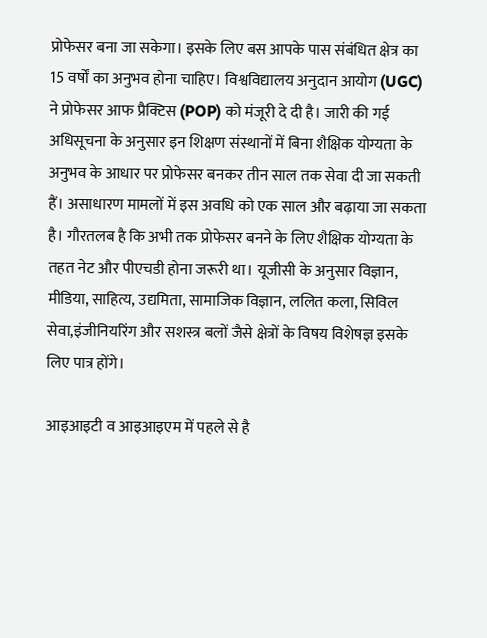प्रोफेसर बना जा सकेगा। इसके लिए बस आपके पास संबंधित क्षेत्र का 15 वर्षों का अनुभव होना चाहिए। विश्वविद्यालय अनुदान आयोग (UGC) ने प्रोफेसर आफ प्रैक्टिस (POP) को मंजूरी दे दी है। जारी की गई अधिसूचना के अनुसार इन शिक्षण संस्थानों में बिना शैक्षिक योग्यता के अनुभव के आधार पर प्रोफेसर बनकर तीन साल तक सेवा दी जा सकती हैं। असाधारण मामलों में इस अवधि को एक साल और बढ़ाया जा सकता है। गौरतलब है कि अभी तक प्रोफेसर बनने के लिए शैक्षिक योग्यता के तहत नेट और पीएचडी होना जरूरी था। यूजीसी के अनुसार विज्ञान, मीडिया, साहित्य, उद्यमिता, सामाजिक विज्ञान, ललित कला, सिविल सेवा,इंजीनियरिंग और सशस्त्र बलों जैसे क्षेत्रों के विषय विशेषज्ञ इसके लिए पात्र होंगे।

आइआइटी व आइआइएम में पहले से है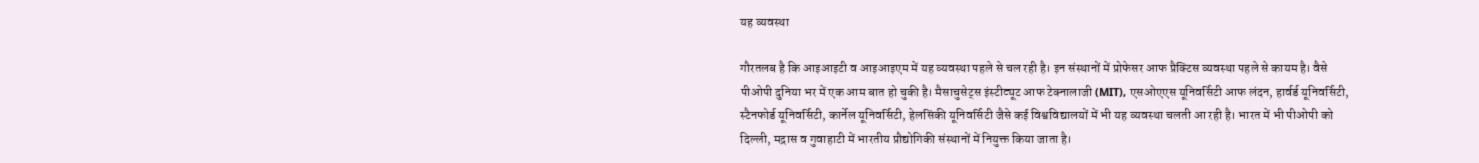यह व्यवस्था

गौरतलब है कि आइआइटी व आइआइएम में यह व्यवस्था पहले से चल रही है। इन संस्थानों में प्रोफेसर आफ प्रैक्टिस व्यवस्था पहले से कायम है। वैसे पीओपी दुनिया भर में एक आम बात हो चुकी है। मैसाचुसेट्स इंस्टीट्यूट आफ टेक्नालाजी (MIT), एसओएएस यूनिवर्सिटी आफ लंदन, हार्वर्ड यूनिवर्सिटी, स्टैनफोर्ड यूनिवर्सिटी, कार्नेल यूनिवर्सिटी, हेलसिंकी यूनिवर्सिटी जैसे कई विश्वविद्यालयों में भी यह व्यवस्था चलती आ रही है। भारत में भी पीओपी को दिल्ली, मद्रास व गुवाहाटी में भारतीय प्रौद्योगिकी संस्थानों में नियुक्त किया जाता है।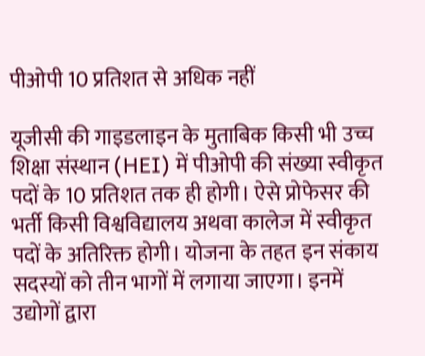पीओपी 10 प्रतिशत से अधिक नहीं

यूजीसी की गाइडलाइन के मुताबिक किसी भी उच्च शिक्षा संस्थान (HEI) में पीओपी की संख्या स्वीकृत पदों के 10 प्रतिशत तक ही होगी। ऐसे प्रोफेसर की भर्ती किसी विश्वविद्यालय अथवा कालेज में स्वीकृत पदों के अतिरिक्त होगी। योजना के तहत इन संकाय सदस्यों को तीन भागों में लगाया जाएगा। इनमें उद्योगों द्वारा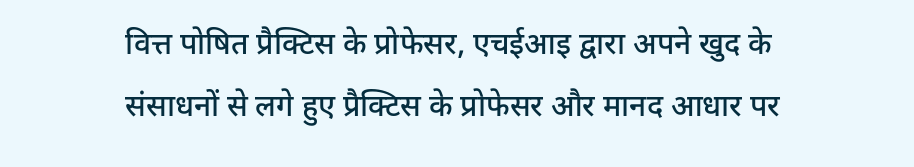वित्त पोषित प्रैक्टिस के प्रोफेसर, एचईआइ द्वारा अपने खुद के संसाधनों से लगे हुए प्रैक्टिस के प्रोफेसर और मानद आधार पर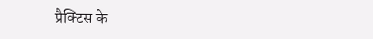प्रैक्टिस के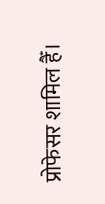प्रोफेसर शामिल हैँ।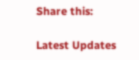Share this:

Latest Updates